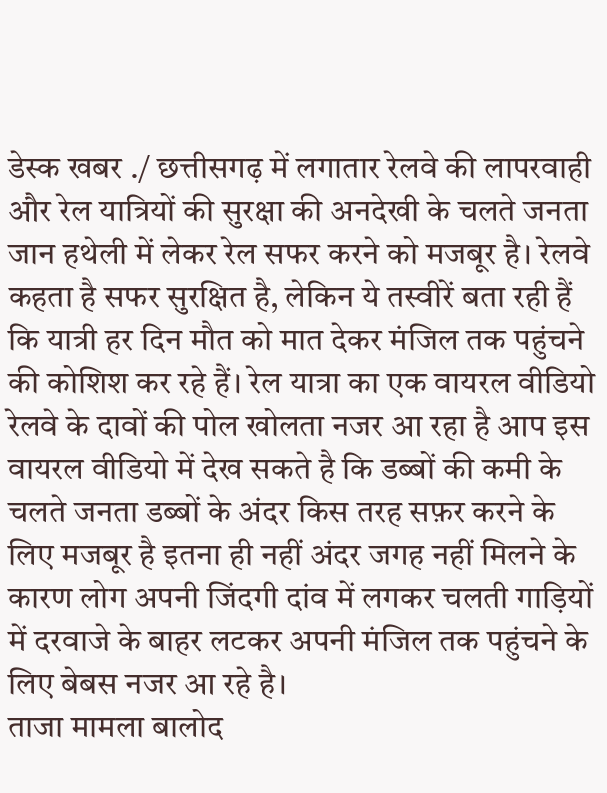डेस्क खबर ./ छत्तीसगढ़ में लगातार रेलवे की लापरवाही और रेल यात्रियों की सुरक्षा की अनदेखी के चलते जनता जान हथेली में लेकर रेल सफर करने को मजबूर है। रेलवे कहता है सफर सुरक्षित है, लेकिन ये तस्वीरें बता रही हैं कि यात्री हर दिन मौत को मात देकर मंजिल तक पहुंचने की कोशिश कर रहे हैं। रेल यात्रा का एक वायरल वीडियो रेलवे के दावों की पोल खोलता नजर आ रहा है आप इस वायरल वीडियो में देख सकते है कि डब्बों की कमी के चलते जनता डब्बों के अंदर किस तरह सफ़र करने के लिए मजबूर है इतना ही नहीं अंदर जगह नहीं मिलने के कारण लोग अपनी जिंदगी दांव में लगकर चलती गाड़ियों में दरवाजे के बाहर लटकर अपनी मंजिल तक पहुंचने के लिए बेबस नजर आ रहे है।
ताजा मामला बालोद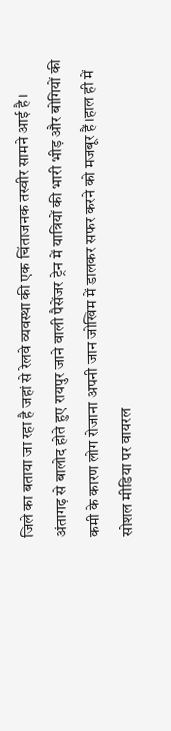जिले का बताया जा रहा है जहां से रेलवे व्यवस्था की एक चिंताजनक तस्वीर सामने आई है। अंतागढ़ से बालोद होते हुए रायपुर जाने वाली पैसेंजर ट्रेन में यात्रियों की भारी भीड़ और बोगियों की कमी के कारण लोग रोजाना अपनी जान जोखिम में डालकर सफर करने को मजबूर हैं।हाल ही में सोशल मीडिया पर वायरल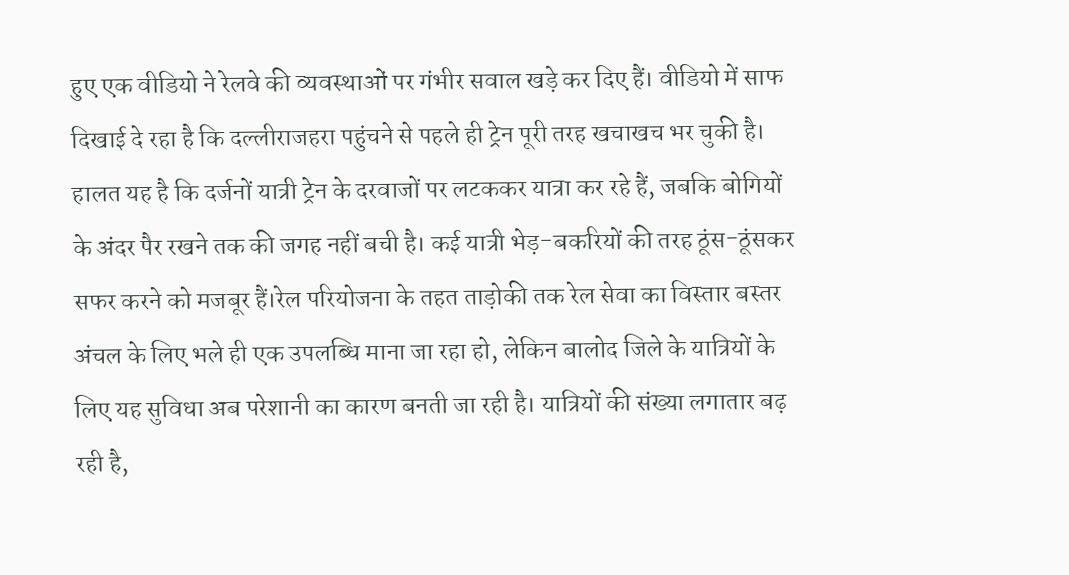हुए एक वीडियो ने रेलवे की व्यवस्थाओं पर गंभीर सवाल खड़े कर दिए हैं। वीडियो में साफ दिखाई दे रहा है कि दल्लीराजहरा पहुंचने से पहले ही ट्रेन पूरी तरह खचाखच भर चुकी है। हालत यह है कि दर्जनों यात्री ट्रेन के दरवाजों पर लटककर यात्रा कर रहे हैं, जबकि बोगियों के अंदर पैर रखने तक की जगह नहीं बची है। कई यात्री भेड़-बकरियों की तरह ठूंस-ठूंसकर सफर करने को मजबूर हैं।रेल परियोजना के तहत ताड़ोकी तक रेल सेवा का विस्तार बस्तर अंचल के लिए भले ही एक उपलब्धि माना जा रहा हो, लेकिन बालोद जिले के यात्रियों के लिए यह सुविधा अब परेशानी का कारण बनती जा रही है। यात्रियों की संख्या लगातार बढ़ रही है,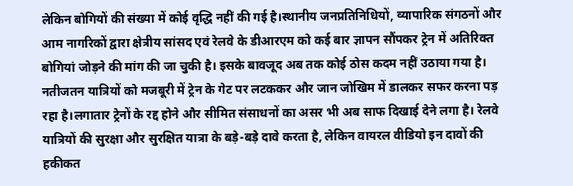लेकिन बोगियों की संख्या में कोई वृद्धि नहीं की गई है।स्थानीय जनप्रतिनिधियों, व्यापारिक संगठनों और आम नागरिकों द्वारा क्षेत्रीय सांसद एवं रेलवे के डीआरएम को कई बार ज्ञापन सौंपकर ट्रेन में अतिरिक्त बोगियां जोड़ने की मांग की जा चुकी है। इसके बावजूद अब तक कोई ठोस कदम नहीं उठाया गया है। नतीजतन यात्रियों को मजबूरी में ट्रेन के गेट पर लटककर और जान जोखिम में डालकर सफर करना पड़ रहा है।लगातार ट्रेनों के रद्द होने और सीमित संसाधनों का असर भी अब साफ दिखाई देने लगा है। रेलवे यात्रियों की सुरक्षा और सुरक्षित यात्रा के बड़े-बड़े दावे करता है, लेकिन वायरल वीडियो इन दावों की हकीकत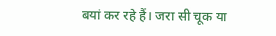बयां कर रहे हैं। जरा सी चूक या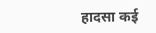हादसा कई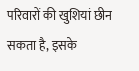परिवारों की खुशियां छीन सकता है, इसके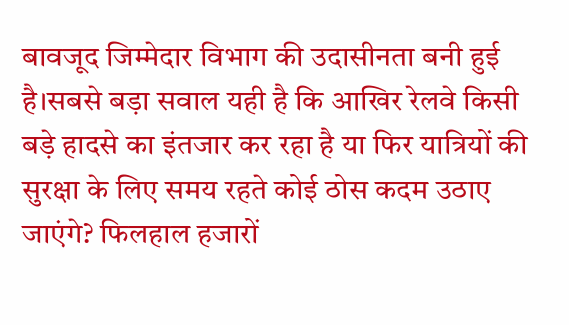बावजूद जिम्मेदार विभाग की उदासीनता बनी हुई है।सबसे बड़ा सवाल यही है कि आखिर रेलवे किसी बड़े हादसे का इंतजार कर रहा है या फिर यात्रियों की सुरक्षा के लिए समय रहते कोई ठोस कदम उठाए जाएंगे? फिलहाल हजारों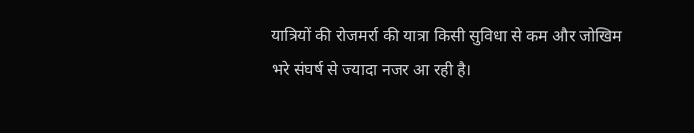यात्रियों की रोजमर्रा की यात्रा किसी सुविधा से कम और जोखिम भरे संघर्ष से ज्यादा नजर आ रही है।